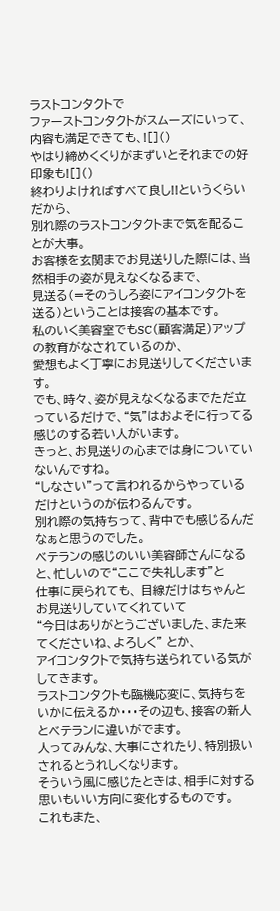ラストコンタクトで
ファーストコンタクトがスムーズにいって、
内容も満足できても、![]()
やはり締めくくりがまずいとそれまでの好印象も![]()
終わりよければすべて良し!!というくらいだから、
別れ際のラストコンタクトまで気を配ることが大事。
お客様を玄関までお見送りした際には、当然相手の姿が見えなくなるまで、
見送る(=そのうしろ姿にアイコンタクトを送る)ということは接客の基本です。
私のいく美容室でもSC(顧客満足)アップの教育がなされているのか、
愛想もよく丁寧にお見送りしてくださいます。
でも、時々、姿が見えなくなるまでただ立っているだけで、“気”はおよそに行ってる感じのする若い人がいます。
きっと、お見送りの心までは身についていないんですね。
“しなさい”って言われるからやっているだけというのが伝わるんです。
別れ際の気持ちって、背中でも感じるんだなぁと思うのでした。
ベテランの感じのいい美容師さんになると、忙しいので“ここで失礼します”と
仕事に戻られても、 目線だけはちゃんとお見送りしていてくれていて
“今日はありがとうございました、また来てくださいね、よろしく” とか、
アイコンタクトで気持ち送られている気がしてきます。
ラストコンタクトも臨機応変に、気持ちをいかに伝えるか・・・その辺も、接客の新人とベテランに違いがでます。
人ってみんな、大事にされたり、特別扱いされるとうれしくなります。
そういう風に感じたときは、相手に対する思いもいい方向に変化するものです。
これもまた、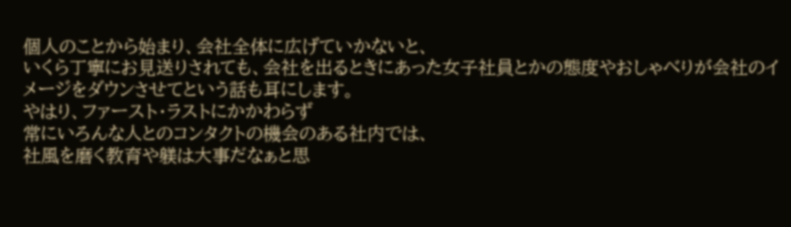個人のことから始まり、会社全体に広げていかないと、
いくら丁寧にお見送りされても、会社を出るときにあった女子社員とかの態度やおしゃべりが会社のイメージをダウンさせてという話も耳にします。
やはり、ファースト・ラストにかかわらず
常にいろんな人とのコンタクトの機会のある社内では、
社風を磨く教育や躾は大事だなぁと思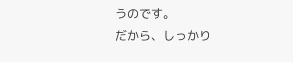うのです。
だから、しっかり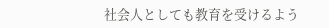社会人としても教育を受けるよう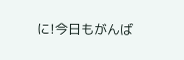に!今日もがんば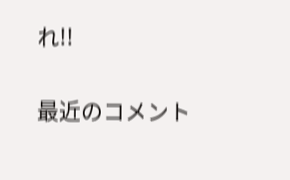れ!!

最近のコメント